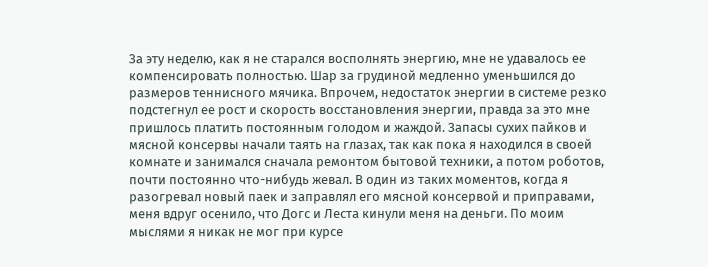За эту неделю, как я не старался восполнять энергию, мне не удавалось ее компенсировать полностью. Шар за грудиной медленно уменьшился до размеров теннисного мячика. Впрочем, недостаток энергии в системе резко подстегнул ее рост и скорость восстановления энергии, правда за это мне пришлось платить постоянным голодом и жаждой. Запасы сухих пайков и мясной консервы начали таять на глазах, так как пока я находился в своей комнате и занимался сначала ремонтом бытовой техники, а потом роботов, почти постоянно что-нибудь жевал. В один из таких моментов, когда я разогревал новый паек и заправлял его мясной консервой и приправами, меня вдруг осенило, что Догс и Леста кинули меня на деньги. По моим мыслями я никак не мог при курсе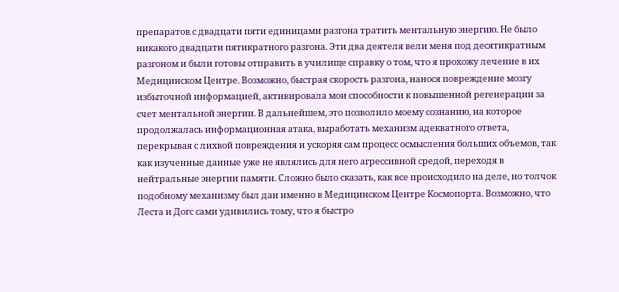препаратов с двадцати пяти единицами разгона тратить ментальную энергию. Не было никакого двадцати пятикратного разгона. Эти два деятеля вели меня под десятикратным разгоном и были готовы отправить в училище справку о том, что я прохожу лечение в их Медицинском Центре. Возможно, быстрая скорость разгона, нанося повреждение мозгу избыточной информацией, активировала мои способности к повышенной регенерации за счет ментальной энергии. В дальнейшем, это позволило моему сознанию, на которое продолжалась информационная атака, выработать механизм адекватного ответа, перекрывая с лихвой повреждения и ускоряя сам процесс осмысления больших объемов, так как изученные данные уже не являлись для него агрессивной средой, переходя в нейтральные энергии памяти. Сложно было сказать, как все происходило на деле, но толчок подобному механизму был дан именно в Медицинском Центре Космопорта. Возможно, что Леста и Догс сами удивились тому, что я быстро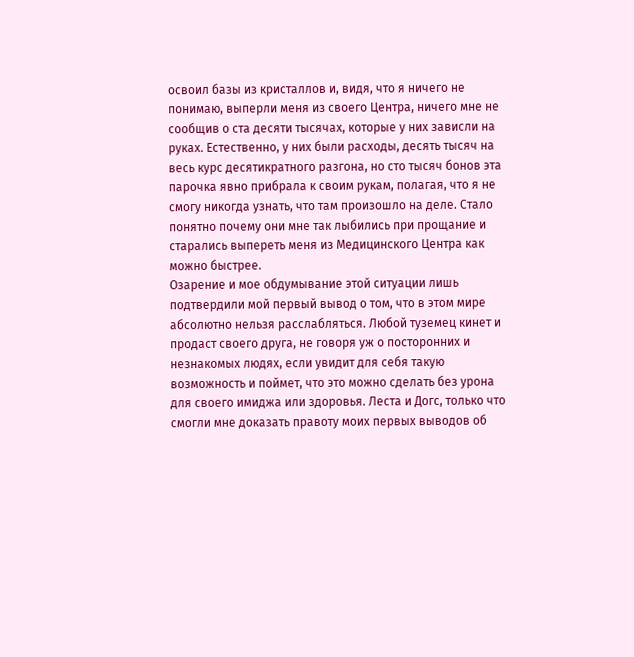освоил базы из кристаллов и, видя, что я ничего не понимаю, выперли меня из своего Центра, ничего мне не сообщив о ста десяти тысячах, которые у них зависли на руках. Естественно, у них были расходы, десять тысяч на весь курс десятикратного разгона, но сто тысяч бонов эта парочка явно прибрала к своим рукам, полагая, что я не смогу никогда узнать, что там произошло на деле. Стало понятно почему они мне так лыбились при прощание и старались выпереть меня из Медицинского Центра как можно быстрее.
Озарение и мое обдумывание этой ситуации лишь подтвердили мой первый вывод о том, что в этом мире абсолютно нельзя расслабляться. Любой туземец кинет и продаст своего друга, не говоря уж о посторонних и незнакомых людях, если увидит для себя такую возможность и поймет, что это можно сделать без урона для своего имиджа или здоровья. Леста и Догс, только что смогли мне доказать правоту моих первых выводов об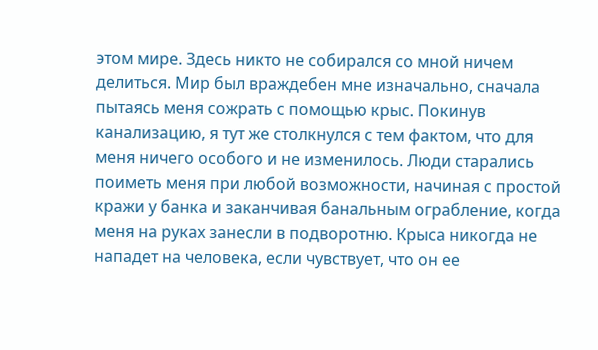этом мире. Здесь никто не собирался со мной ничем делиться. Мир был враждебен мне изначально, сначала пытаясь меня сожрать с помощью крыс. Покинув канализацию, я тут же столкнулся с тем фактом, что для меня ничего особого и не изменилось. Люди старались поиметь меня при любой возможности, начиная с простой кражи у банка и заканчивая банальным ограбление, когда меня на руках занесли в подворотню. Крыса никогда не нападет на человека, если чувствует, что он ее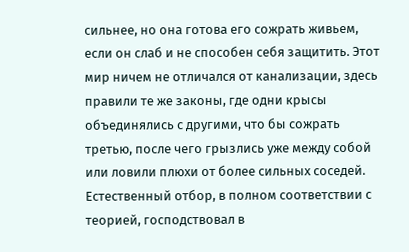сильнее, но она готова его сожрать живьем, если он слаб и не способен себя защитить. Этот мир ничем не отличался от канализации, здесь правили те же законы, где одни крысы объединялись с другими, что бы сожрать третью, после чего грызлись уже между собой или ловили плюхи от более сильных соседей. Естественный отбор, в полном соответствии с теорией, господствовал в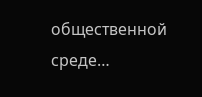общественной среде…